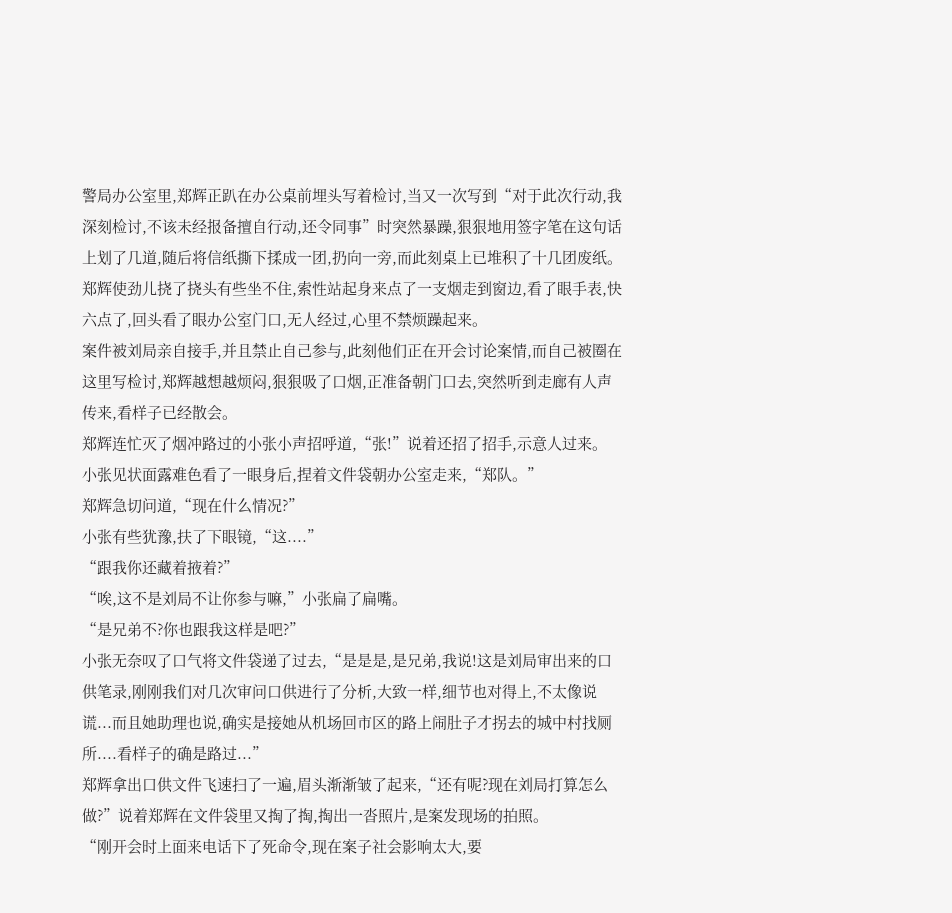警局办公室里,郑辉正趴在办公桌前埋头写着检讨,当又一次写到“对于此次行动,我深刻检讨,不该未经报备擅自行动,还令同事”时突然暴躁,狠狠地用签字笔在这句话上划了几道,随后将信纸撕下揉成一团,扔向一旁,而此刻桌上已堆积了十几团废纸。
郑辉使劲儿挠了挠头有些坐不住,索性站起身来点了一支烟走到窗边,看了眼手表,快六点了,回头看了眼办公室门口,无人经过,心里不禁烦躁起来。
案件被刘局亲自接手,并且禁止自己参与,此刻他们正在开会讨论案情,而自己被圈在这里写检讨,郑辉越想越烦闷,狠狠吸了口烟,正准备朝门口去,突然听到走廊有人声传来,看样子已经散会。
郑辉连忙灭了烟冲路过的小张小声招呼道,“张!”说着还招了招手,示意人过来。
小张见状面露难色看了一眼身后,捏着文件袋朝办公室走来,“郑队。”
郑辉急切问道,“现在什么情况?”
小张有些犹豫,扶了下眼镜,“这....”
“跟我你还藏着掖着?”
“唉,这不是刘局不让你参与嘛,”小张扁了扁嘴。
“是兄弟不?你也跟我这样是吧?”
小张无奈叹了口气将文件袋递了过去,“是是是,是兄弟,我说!这是刘局审出来的口供笔录,刚刚我们对几次审问口供进行了分析,大致一样,细节也对得上,不太像说谎...而且她助理也说,确实是接她从机场回市区的路上闹肚子才拐去的城中村找厕所....看样子的确是路过...”
郑辉拿出口供文件飞速扫了一遍,眉头渐渐皱了起来,“还有呢?现在刘局打算怎么做?”说着郑辉在文件袋里又掏了掏,掏出一沓照片,是案发现场的拍照。
“刚开会时上面来电话下了死命令,现在案子社会影响太大,要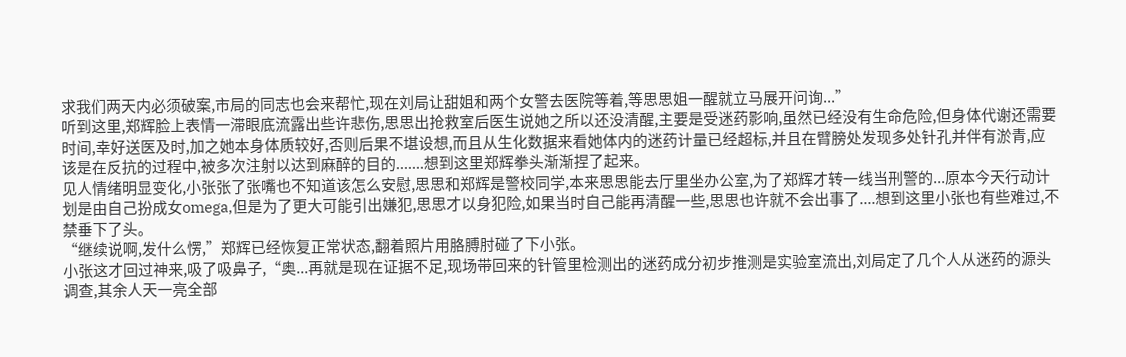求我们两天内必须破案,市局的同志也会来帮忙,现在刘局让甜姐和两个女警去医院等着,等思思姐一醒就立马展开问询...”
听到这里,郑辉脸上表情一滞眼底流露出些许悲伤,思思出抢救室后医生说她之所以还没清醒,主要是受迷药影响,虽然已经没有生命危险,但身体代谢还需要时间,幸好送医及时,加之她本身体质较好,否则后果不堪设想,而且从生化数据来看她体内的迷药计量已经超标,并且在臂膀处发现多处针孔并伴有淤青,应该是在反抗的过程中,被多次注射以达到麻醉的目的.......想到这里郑辉拳头渐渐捏了起来。
见人情绪明显变化,小张张了张嘴也不知道该怎么安慰,思思和郑辉是警校同学,本来思思能去厅里坐办公室,为了郑辉才转一线当刑警的...原本今天行动计划是由自己扮成女omega,但是为了更大可能引出嫌犯,思思才以身犯险,如果当时自己能再清醒一些,思思也许就不会出事了....想到这里小张也有些难过,不禁垂下了头。
“继续说啊,发什么愣,”郑辉已经恢复正常状态,翻着照片用胳膊肘碰了下小张。
小张这才回过神来,吸了吸鼻子,“奥...再就是现在证据不足,现场带回来的针管里检测出的迷药成分初步推测是实验室流出,刘局定了几个人从迷药的源头调查,其余人天一亮全部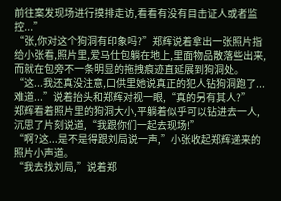前往案发现场进行摸排走访,看看有没有目击证人或者监控...”
“张,你对这个狗洞有印象吗?”郑辉说着拿出一张照片指给小张看,照片里,爱马仕包躺在地上,里面物品散落些出来,而就在包旁不一条明显的拖拽痕迹直延展到狗洞处。
“这...我还真没注意,口供里她说真正的犯人钻狗洞跑了...难道...”说着抬头和郑辉对视一眼,“真的另有其人?”
郑辉看着照片里的狗洞大小,平躺着似乎可以钻进去一人,沉思了片刻说道,“我跟你们一起去现场!”
“啊?这...是不是得跟刘局说一声,”小张收起郑辉递来的照片小声道。
“我去找刘局,”说着郑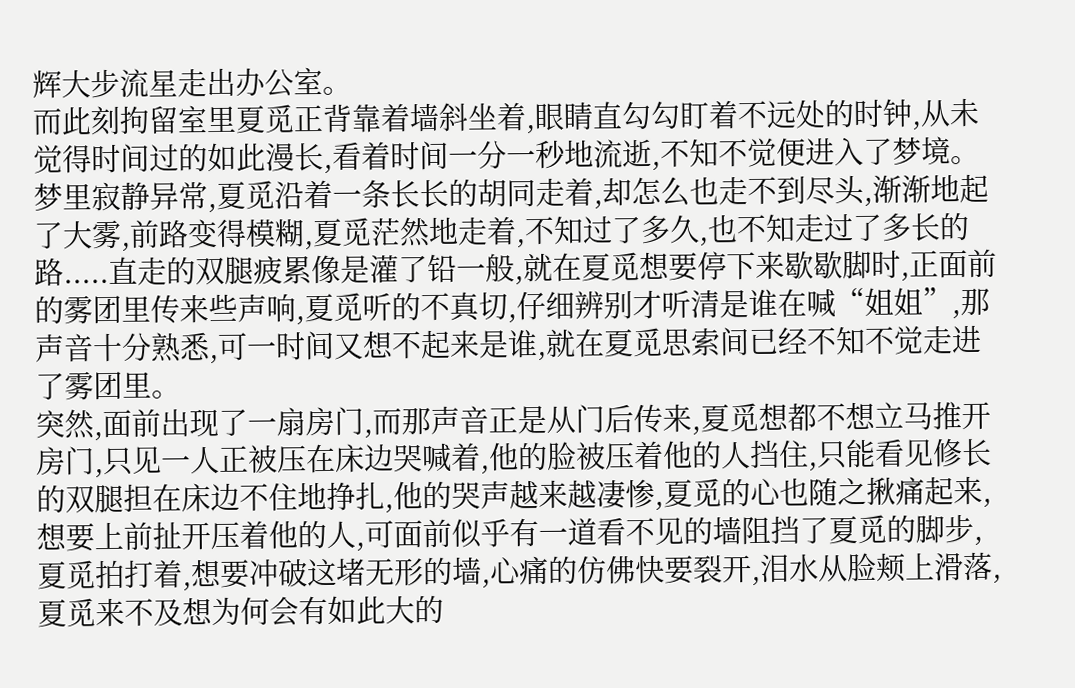辉大步流星走出办公室。
而此刻拘留室里夏觅正背靠着墙斜坐着,眼睛直勾勾盯着不远处的时钟,从未觉得时间过的如此漫长,看着时间一分一秒地流逝,不知不觉便进入了梦境。
梦里寂静异常,夏觅沿着一条长长的胡同走着,却怎么也走不到尽头,渐渐地起了大雾,前路变得模糊,夏觅茫然地走着,不知过了多久,也不知走过了多长的路.....直走的双腿疲累像是灌了铅一般,就在夏觅想要停下来歇歇脚时,正面前的雾团里传来些声响,夏觅听的不真切,仔细辨别才听清是谁在喊“姐姐”,那声音十分熟悉,可一时间又想不起来是谁,就在夏觅思索间已经不知不觉走进了雾团里。
突然,面前出现了一扇房门,而那声音正是从门后传来,夏觅想都不想立马推开房门,只见一人正被压在床边哭喊着,他的脸被压着他的人挡住,只能看见修长的双腿担在床边不住地挣扎,他的哭声越来越凄惨,夏觅的心也随之揪痛起来,想要上前扯开压着他的人,可面前似乎有一道看不见的墙阻挡了夏觅的脚步,夏觅拍打着,想要冲破这堵无形的墙,心痛的仿佛快要裂开,泪水从脸颊上滑落,夏觅来不及想为何会有如此大的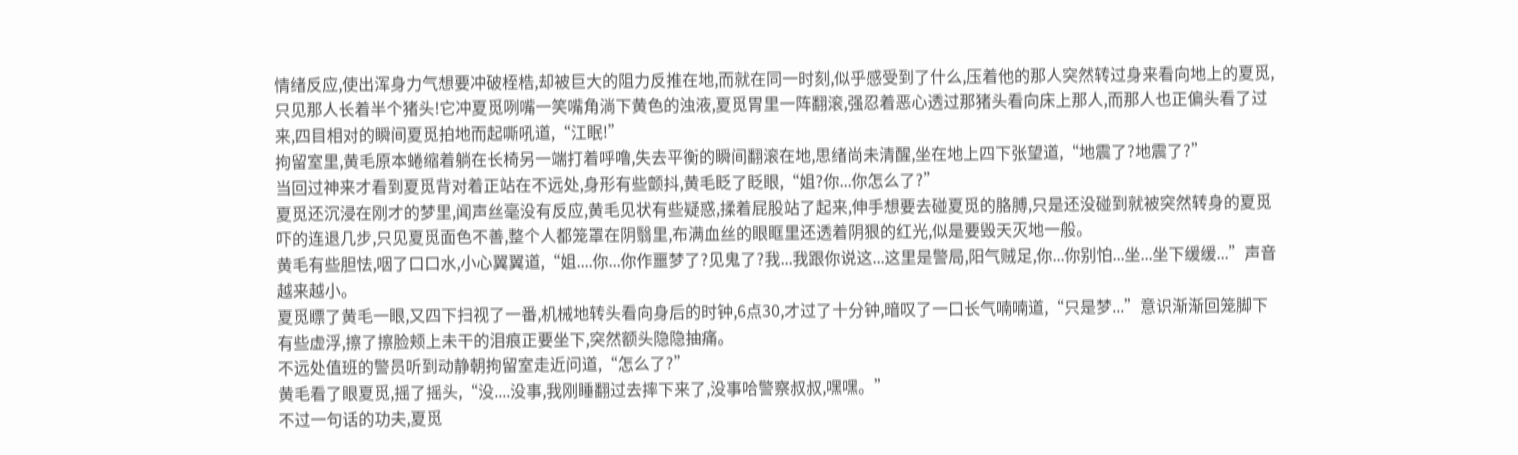情绪反应,使出浑身力气想要冲破桎梏,却被巨大的阻力反推在地,而就在同一时刻,似乎感受到了什么,压着他的那人突然转过身来看向地上的夏觅,只见那人长着半个猪头!它冲夏觅咧嘴一笑嘴角淌下黄色的浊液,夏觅胃里一阵翻滚,强忍着恶心透过那猪头看向床上那人,而那人也正偏头看了过来,四目相对的瞬间夏觅拍地而起嘶吼道,“江眠!”
拘留室里,黄毛原本蜷缩着躺在长椅另一端打着呼噜,失去平衡的瞬间翻滚在地,思绪尚未清醒,坐在地上四下张望道,“地震了?地震了?”
当回过神来才看到夏觅背对着正站在不远处,身形有些颤抖,黄毛眨了眨眼,“姐?你...你怎么了?”
夏觅还沉浸在刚才的梦里,闻声丝毫没有反应,黄毛见状有些疑惑,揉着屁股站了起来,伸手想要去碰夏觅的胳膊,只是还没碰到就被突然转身的夏觅吓的连退几步,只见夏觅面色不善,整个人都笼罩在阴翳里,布满血丝的眼眶里还透着阴狠的红光,似是要毁天灭地一般。
黄毛有些胆怯,咽了口口水,小心翼翼道,“姐....你...你作噩梦了?见鬼了?我...我跟你说这...这里是警局,阳气贼足,你...你别怕...坐...坐下缓缓...”声音越来越小。
夏觅瞟了黄毛一眼,又四下扫视了一番,机械地转头看向身后的时钟,6点30,才过了十分钟,暗叹了一口长气喃喃道,“只是梦...”意识渐渐回笼脚下有些虚浮,擦了擦脸颊上未干的泪痕正要坐下,突然额头隐隐抽痛。
不远处值班的警员听到动静朝拘留室走近问道,“怎么了?”
黄毛看了眼夏觅,摇了摇头,“没....没事,我刚睡翻过去摔下来了,没事哈警察叔叔,嘿嘿。”
不过一句话的功夫,夏觅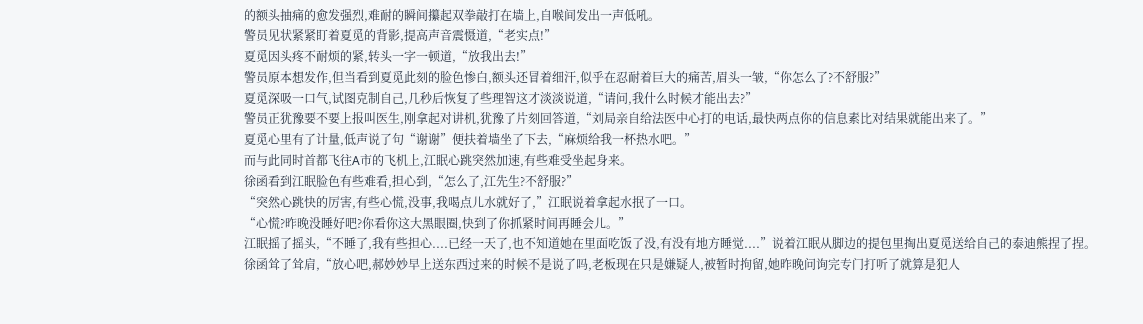的额头抽痛的愈发强烈,难耐的瞬间攥起双拳敲打在墙上,自喉间发出一声低吼。
警员见状紧紧盯着夏觅的背影,提高声音震慑道,“老实点!”
夏觅因头疼不耐烦的紧,转头一字一顿道,“放我出去!”
警员原本想发作,但当看到夏觅此刻的脸色惨白,额头还冒着细汗,似乎在忍耐着巨大的痛苦,眉头一皱,“你怎么了?不舒服?”
夏觅深吸一口气,试图克制自己,几秒后恢复了些理智这才淡淡说道,“请问,我什么时候才能出去?”
警员正犹豫要不要上报叫医生,刚拿起对讲机,犹豫了片刻回答道,“刘局亲自给法医中心打的电话,最快两点你的信息素比对结果就能出来了。”
夏觅心里有了计量,低声说了句“谢谢”便扶着墙坐了下去,“麻烦给我一杯热水吧。”
而与此同时首都飞往A市的飞机上,江眠心跳突然加速,有些难受坐起身来。
徐函看到江眠脸色有些难看,担心到,“怎么了,江先生?不舒服?”
“突然心跳快的厉害,有些心慌,没事,我喝点儿水就好了,”江眠说着拿起水抿了一口。
“心慌?昨晚没睡好吧?你看你这大黑眼圈,快到了你抓紧时间再睡会儿。”
江眠摇了摇头,“不睡了,我有些担心....已经一天了,也不知道她在里面吃饭了没,有没有地方睡觉....”说着江眠从脚边的提包里掏出夏觅送给自己的泰迪熊捏了捏。
徐函耸了耸肩,“放心吧,郝妙妙早上送东西过来的时候不是说了吗,老板现在只是嫌疑人,被暂时拘留,她昨晚问询完专门打听了就算是犯人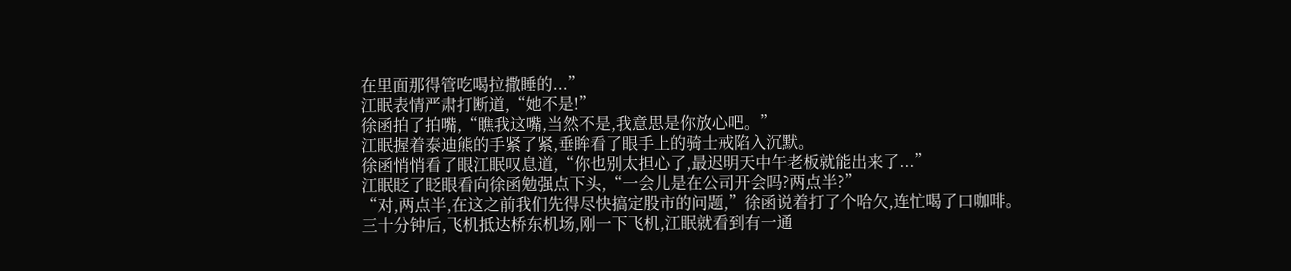在里面那得管吃喝拉撒睡的...”
江眠表情严肃打断道,“她不是!”
徐函拍了拍嘴,“瞧我这嘴,当然不是,我意思是你放心吧。”
江眠握着泰迪熊的手紧了紧,垂眸看了眼手上的骑士戒陷入沉默。
徐函悄悄看了眼江眠叹息道,“你也别太担心了,最迟明天中午老板就能出来了...”
江眠眨了眨眼看向徐函勉强点下头,“一会儿是在公司开会吗?两点半?”
“对,两点半,在这之前我们先得尽快搞定股市的问题,”徐函说着打了个哈欠,连忙喝了口咖啡。
三十分钟后,飞机抵达桥东机场,刚一下飞机,江眠就看到有一通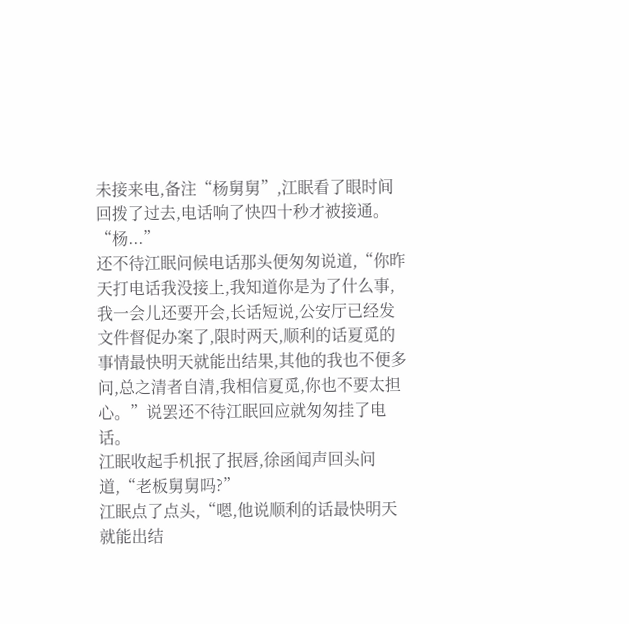未接来电,备注“杨舅舅”,江眠看了眼时间回拨了过去,电话响了快四十秒才被接通。
“杨...”
还不待江眠问候电话那头便匆匆说道,“你昨天打电话我没接上,我知道你是为了什么事,我一会儿还要开会,长话短说,公安厅已经发文件督促办案了,限时两天,顺利的话夏觅的事情最快明天就能出结果,其他的我也不便多问,总之清者自清,我相信夏觅,你也不要太担心。”说罢还不待江眠回应就匆匆挂了电话。
江眠收起手机抿了抿唇,徐函闻声回头问道,“老板舅舅吗?”
江眠点了点头,“嗯,他说顺利的话最快明天就能出结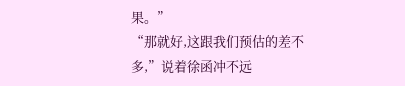果。”
“那就好,这跟我们预估的差不多,”说着徐函冲不远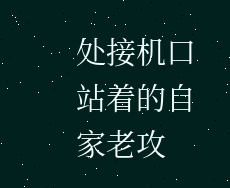处接机口站着的自家老攻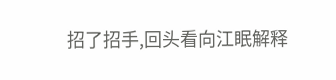招了招手,回头看向江眠解释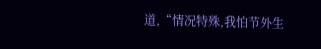道,“情况特殊,我怕节外生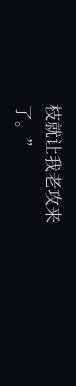枝就让我老攻来了。”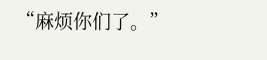“麻烦你们了。”